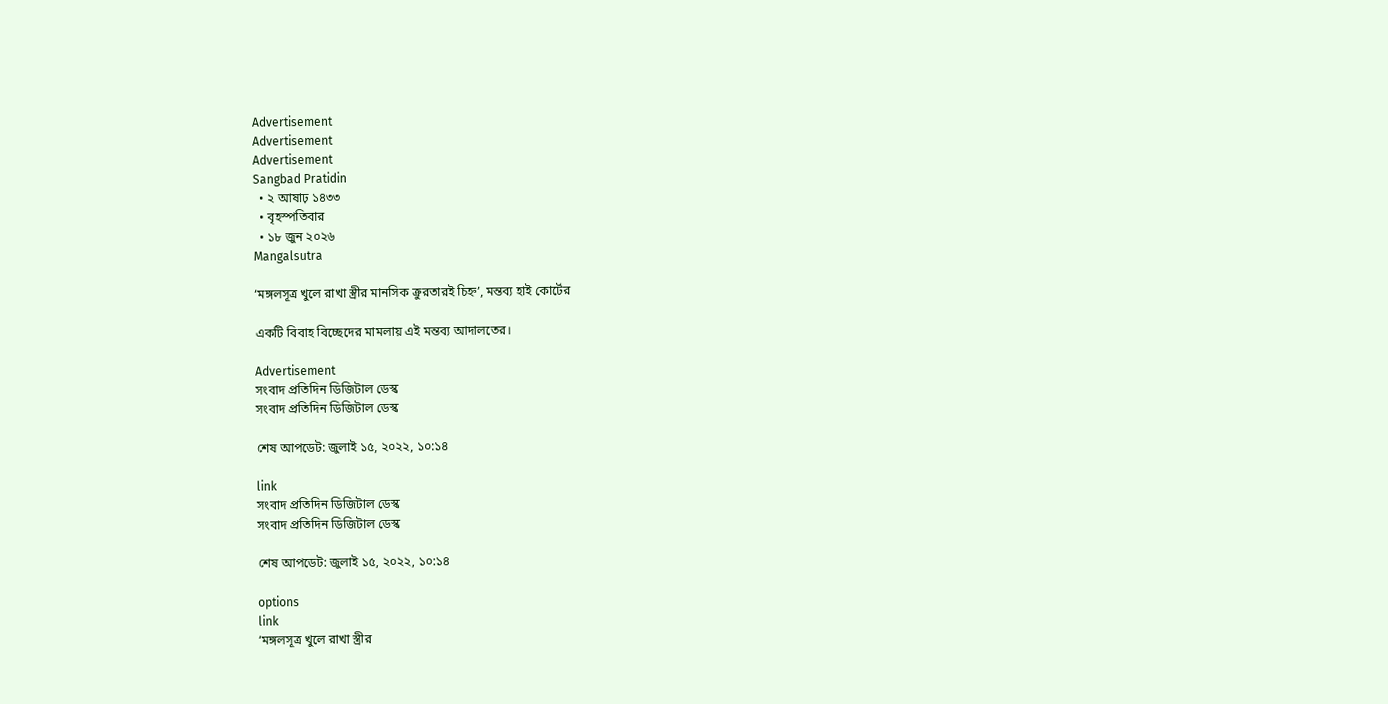Advertisement
Advertisement
Advertisement
Sangbad Pratidin
  • ২ আষাঢ় ১৪৩৩
  • বৃহস্পতিবার
  • ১৮ জুন ২০২৬
Mangalsutra

‘মঙ্গলসূত্র খুলে রাখা স্ত্রীর মানসিক ক্রুরতারই চিহ্ন’, মন্তব্য হাই কোর্টের

একটি বিবাহ বিচ্ছেদের মামলায় এই মন্তব্য আদালতের।

Advertisement
সংবাদ প্রতিদিন ডিজিটাল ডেস্ক
সংবাদ প্রতিদিন ডিজিটাল ডেস্ক

শেষ আপডেট: জুলাই ১৫, ২০২২, ১০:১৪

link
সংবাদ প্রতিদিন ডিজিটাল ডেস্ক
সংবাদ প্রতিদিন ডিজিটাল ডেস্ক

শেষ আপডেট: জুলাই ১৫, ২০২২, ১০:১৪

options
link
‘মঙ্গলসূত্র খুলে রাখা স্ত্রীর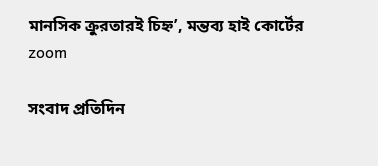মানসিক ক্রুরতারই চিহ্ন’, মন্তব্য হাই কোর্টের zoom

সংবাদ প্রতিদিন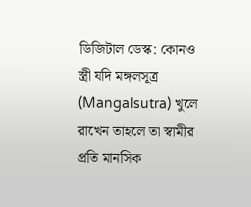ডিজিটাল ডেস্ক: কোনও স্ত্রী যদি মঙ্গলসূত্র (Mangalsutra) খুলে রাখেন তাহলে তা স্বামীর প্রতি মানসিক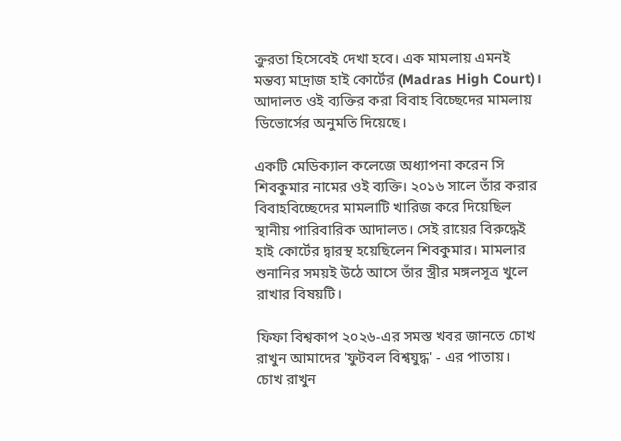ক্রুরতা হিসেবেই দেখা হবে। এক মামলায় এমনই মন্তব্য মাদ্রাজ হাই কোর্টের (Madras High Court)। আদালত ওই ব্যক্তির করা বিবাহ বিচ্ছেদের মামলায় ডিভোর্সের অনুমতি দিয়েছে।

একটি মেডিক্যাল কলেজে অধ্যাপনা করেন সি শিবকুমার নামের ওই ব্যক্তি। ২০১৬ সালে তাঁর করার বিবাহবিচ্ছেদের মামলাটি খারিজ করে দিয়েছিল স্থানীয় পারিবারিক আদালত। সেই রায়ের বিরুদ্ধেই হাই কোর্টের দ্বারস্থ হয়েছিলেন শিবকুমার। মামলার শুনানির সময়ই উঠে আসে তাঁর স্ত্রীর মঙ্গলসূত্র খুলে রাখার বিষয়টি।

ফিফা বিশ্বকাপ ২০২৬-এর সমস্ত খবর জানতে চোখ রাখুন আমাদের 'ফুটবল বিশ্বযুদ্ধ' - এর পাতায়।
চোখ রাখুন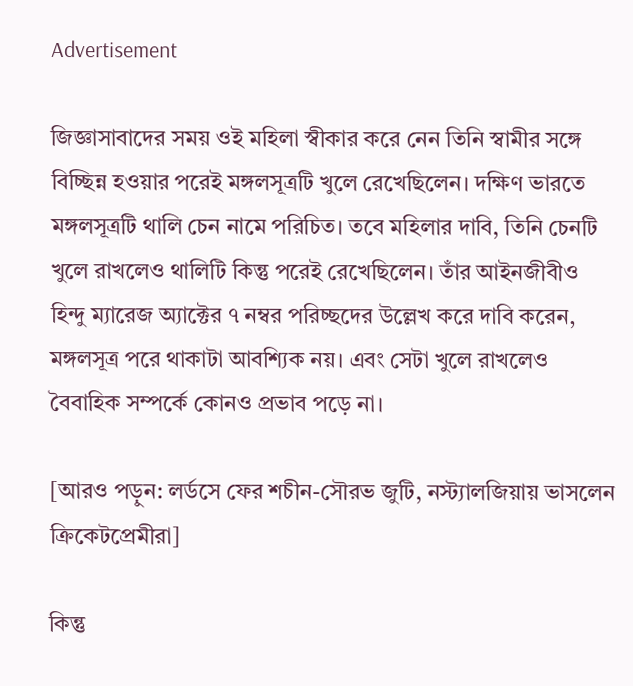Advertisement

জিজ্ঞাসাবাদের সময় ওই মহিলা স্বীকার করে নেন তিনি স্বামীর সঙ্গে বিচ্ছিন্ন হওয়ার পরেই মঙ্গলসূত্রটি খুলে রেখেছিলেন। দক্ষিণ ভারতে মঙ্গলসূত্রটি থালি চেন নামে পরিচিত। তবে মহিলার দাবি, তিনি চেনটি খুলে রাখলেও থালিটি কিন্তু পরেই রেখেছিলেন। তাঁর আইনজীবীও হিন্দু ম্যারেজ অ্যাক্টের ৭ নম্বর পরিচ্ছদের উল্লেখ করে দাবি করেন, মঙ্গলসূত্র পরে থাকাটা আবশ্যিক নয়। এবং সেটা খুলে রাখলেও বৈবাহিক সম্পর্কে কোনও প্রভাব পড়ে না।

[আরও পড়ুন: লর্ডসে ফের শচীন-সৌরভ জুটি, নস্ট্যালজিয়ায় ভাসলেন ক্রিকেটপ্রেমীরা]

কিন্তু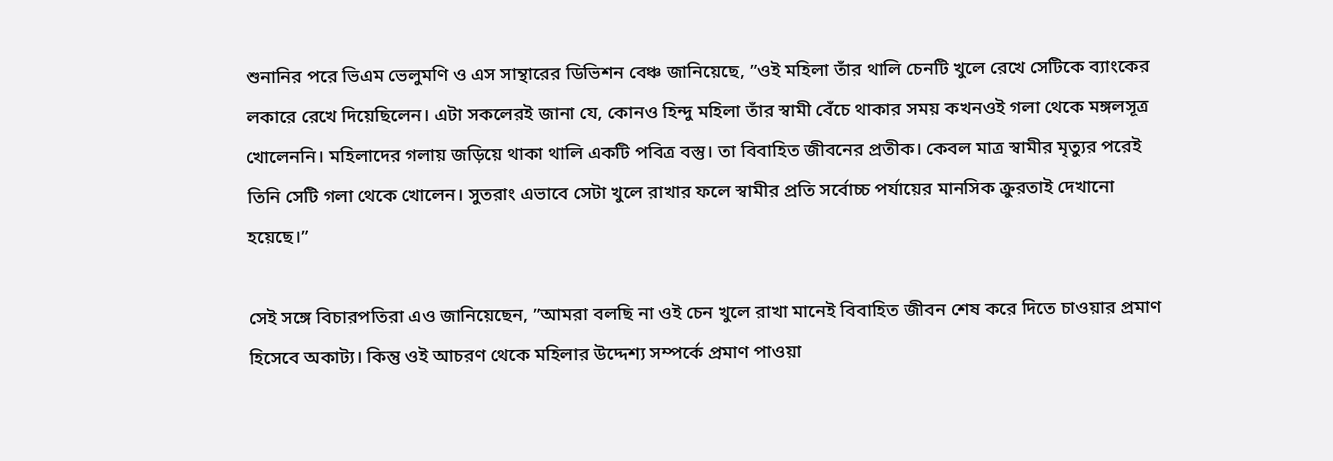শুনানির পরে ভিএম ভেলুমণি ও এস সান্থারের ডিভিশন বেঞ্চ জানিয়েছে, ”ওই মহিলা তাঁর থালি চেনটি খুলে রেখে সেটিকে ব্যাংকের লকারে রেখে দিয়েছিলেন। এটা সকলেরই জানা যে, কোনও হিন্দু মহিলা তাঁর স্বামী বেঁচে থাকার সময় কখনওই গলা থেকে মঙ্গলসূত্র খোলেননি। মহিলাদের গলায় জড়িয়ে থাকা থালি একটি পবিত্র বস্তু। তা বিবাহিত জীবনের প্রতীক। কেবল মাত্র স্বামীর মৃত্যুর পরেই তিনি সেটি গলা থেকে খোলেন। সুতরাং এভাবে সেটা খুলে রাখার ফলে স্বামীর প্রতি সর্বোচ্চ পর্যায়ের মানসিক ক্রুরতাই দেখানো হয়েছে।”

সেই সঙ্গে বিচারপতিরা এও জানিয়েছেন, ”আমরা বলছি না ওই চেন খুলে রাখা মানেই বিবাহিত জীবন শেষ করে দিতে চাওয়ার প্রমাণ হিসেবে অকাট্য। কিন্তু ওই আচরণ থেকে মহিলার উদ্দেশ্য সম্পর্কে প্রমাণ পাওয়া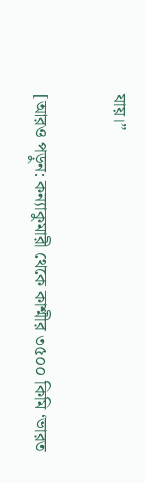যায়।”

[আরও পড়ুন: কন্যাকুমারী থেকে কাশ্মীর ৩৫০০ কিমি ‘ভারত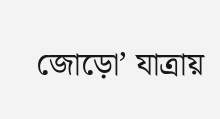জোড়ো’ যাত্রায়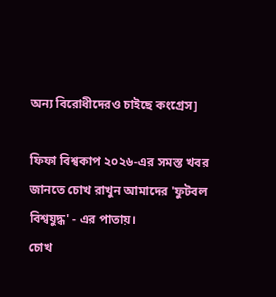অন্য বিরোধীদেরও চাইছে কংগ্রেস]

ফিফা বিশ্বকাপ ২০২৬-এর সমস্ত খবর জানতে চোখ রাখুন আমাদের 'ফুটবল বিশ্বযুদ্ধ' - এর পাতায়।
চোখ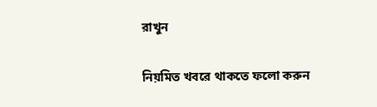রাখুন

নিয়মিত খবরে থাকতে ফলো করুন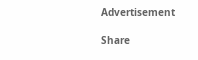Advertisement

Share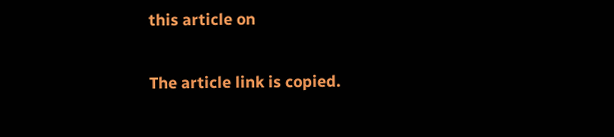this article on

The article link is copied.